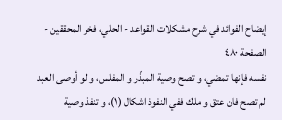إيضاح الفوائد في شرح مشكلات القواعد - الحلي، فخر المحققين - الصفحة ٤٨٠
نفسه فإنها تمضي، و تصح وصية المبذّر و المفلس، و لو أوصى العبد لم تصح فان عتق و ملك ففي النفوذ اشكال (١)، و تنفذ وصية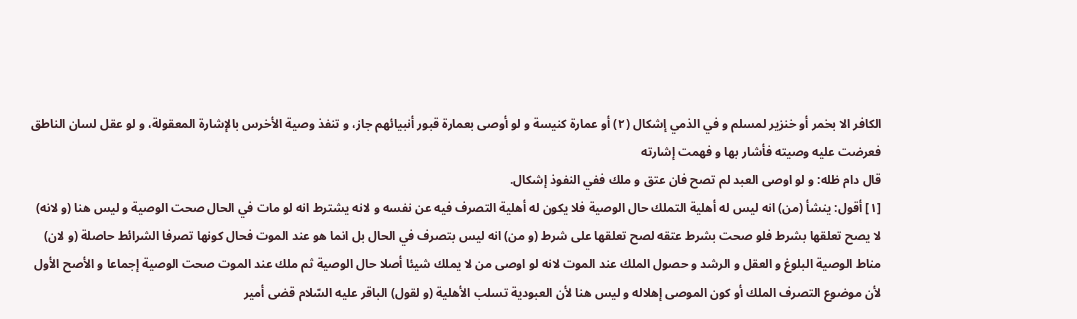الكافر الا بخمر أو خنزير لمسلم و في الذمي إشكال (٢) أو عمارة كنيسة و لو أوصى بعمارة قبور أنبيائهم جاز، و تنفذ وصية الأخرس بالإشارة المعقولة، و لو عقل لسان الناطق فعرضت عليه وصيته فأشار بها و فهمت إشارته
قال دام ظله: و لو اوصى العبد لم تصح فان عتق و ملك ففي النفوذ إشكال.
[١] أقول: ينشأ (من) انه ليس له أهلية التملك حال الوصية فلا يكون له أهلية التصرف فيه عن نفسه و لانه يشترط انه لو مات في الحال صحت الوصية و ليس هنا (و لانه) لا يصح تعلقها بشرط فلو صحت بشرط عتقه لصح تعلقها على شرط (و من) انه ليس بتصرف في الحال بل انما هو عند الموت فحال كونها تصرفا الشرائط حاصلة (و لان) مناط الوصية البلوغ و العقل و الرشد و حصول الملك عند الموت لانه لو اوصى من لا يملك شيئا أصلا حال الوصية ثم ملك عند الموت صحت الوصية إجماعا و الأصح الأول لأن موضوع التصرف الملك أو كون الموصى إهلاله و ليس هنا لأن العبودية تسلب الأهلية (و لقول) الباقر عليه السّلام قضى أمير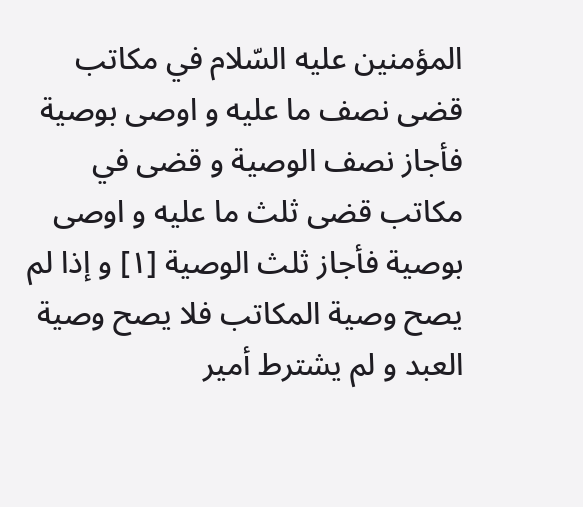المؤمنين عليه السّلام في مكاتب قضى نصف ما عليه و اوصى بوصية فأجاز نصف الوصية و قضى في مكاتب قضى ثلث ما عليه و اوصى بوصية فأجاز ثلث الوصية [١] و إذا لم يصح وصية المكاتب فلا يصح وصية العبد و لم يشترط أمير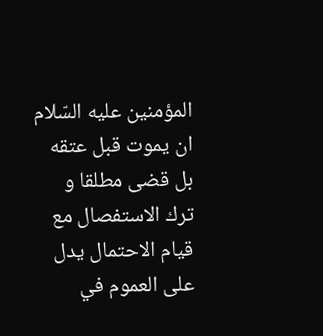المؤمنين عليه السّلام ان يموت قبل عتقه بل قضى مطلقا و ترك الاستفصال مع قيام الاحتمال يدل على العموم في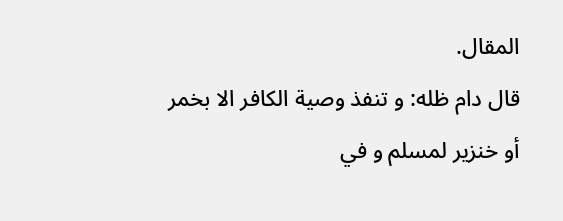المقال.
قال دام ظله: و تنفذ وصية الكافر الا بخمر أو خنزير لمسلم و في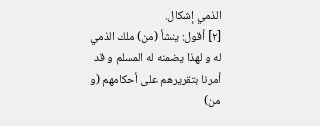الذمي إشكال.
[٢] أقول: ينشأ (من) ملك الذمي له و لهذا يضمنه له المسلم و قد أمرنا بتقريرهم على أحكامهم (و من)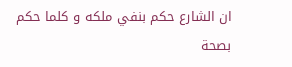ان الشارع حكم بنفي ملكه و كلما حكم بصحة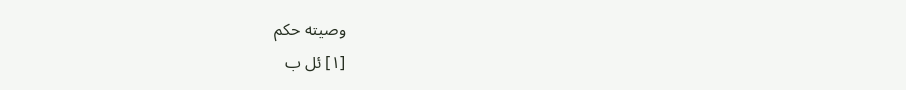وصيته حكم
[١] ئل ب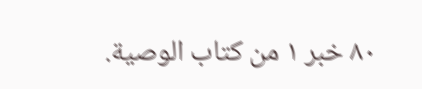٨٠ خبر ١ من كتاب الوصية.